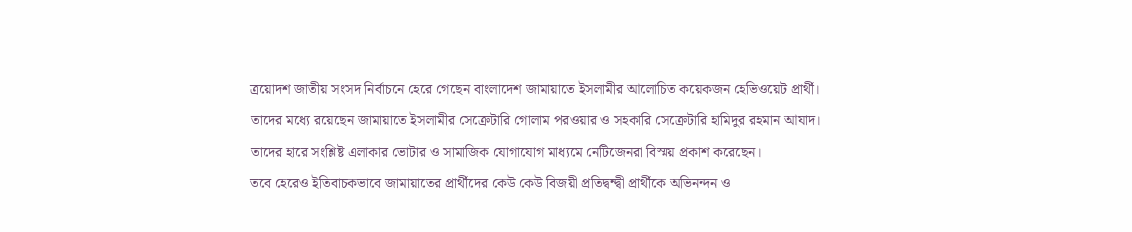ত্রয়োদশ জাতীয় সংসদ নির্বাচনে হেরে গেছেন বাংলাদেশ জামায়াতে ইসলামীর আলোচিত কয়েকজন হেভিওয়েট প্রার্থী।
তাদের মধ্যে রয়েছেন জামায়াতে ইসলামীর সেক্রেটারি গোলাম পরওয়ার ও সহকারি সেক্রেটারি হামিদুর রহমান আযাদ। তাদের হারে সংশ্লিষ্ট এলাকার ভোটার ও সামাজিক যোগাযোগ মাধ্যমে নেটিজেনরা বিস্ময় প্রকাশ করেছেন।
তবে হেরেও ইতিবাচকভাবে জামায়াতের প্রার্থীদের কেউ কেউ বিজয়ী প্রতিদ্বন্দ্বী প্রার্থীকে অভিনন্দন ও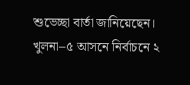শুভেচ্ছা বার্তা জানিয়েছেন।
খুলনা–৫ আসনে নির্বাচনে ২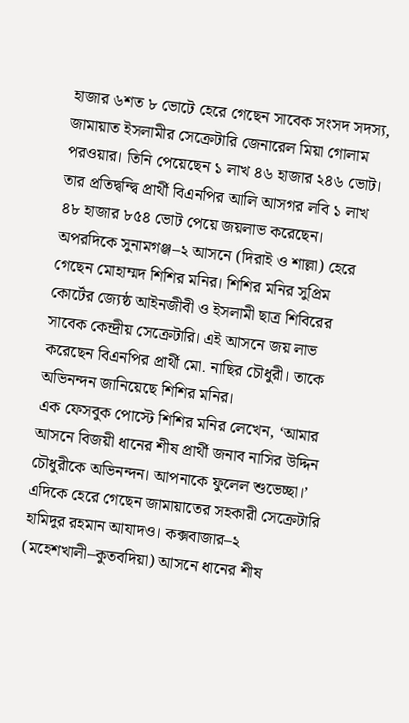হাজার ৬শত ৮ ভোটে হেরে গেছেন সাবেক সংসদ সদস্য, জামায়াত ইসলামীর সেক্রেটারি জেনারেল মিয়া গোলাম পরওয়ার। তিনি পেয়েছেন ১ লাখ ৪৬ হাজার ২৪৬ ভোট। তার প্রতিদ্বন্দ্বি প্রার্থী বিএনপির আলি আসগর লবি ১ লাখ ৪৮ হাজার ৮৫৪ ভোট পেয়ে জয়লাভ করেছেন।
অপরদিকে সুনামগঞ্জ–২ আসনে (দিরাই ও শাল্লা) হেরে গেছেন মোহাম্মদ শিশির মনির। শিশির মনির সুপ্রিম কোর্টের জ্যেষ্ঠ আইনজীবী ও ইসলামী ছাত্র শিবিরের সাবেক কেন্দ্রীয় সেক্রেটারি। এই আসনে জয় লাভ করেছেন বিএনপির প্রার্থী মো. নাছির চৌধুরী। তাকে অভিনন্দন জানিয়েছে শিশির মনির।
এক ফেসবুক পোস্টে শিশির মনির লেখেন, ‘আমার আসনে বিজয়ী ধানের শীষ প্রার্থী জনাব নাসির উদ্দিন চৌধুরীকে অভিনন্দন। আপনাকে ফুলেল শুভেচ্ছা।’
এদিকে হেরে গেছেন জামায়াতের সহকারী সেক্রেটারি হামিদুর রহমান আযাদও। কক্সবাজার–২ (মহেশখালী–কুতবদিয়া) আসনে ধানের শীষ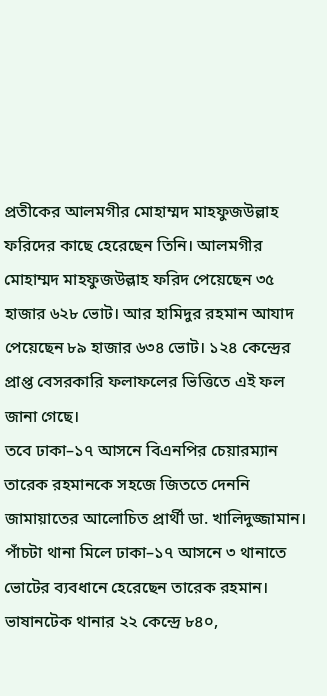প্রতীকের আলমগীর মোহাম্মদ মাহফুজউল্লাহ ফরিদের কাছে হেরেছেন তিনি। আলমগীর মোহাম্মদ মাহফুজউল্লাহ ফরিদ পেয়েছেন ৩৫ হাজার ৬২৮ ভোট। আর হামিদুর রহমান আযাদ পেয়েছেন ৮৯ হাজার ৬৩৪ ভোট। ১২৪ কেন্দ্রের প্রাপ্ত বেসরকারি ফলাফলের ভিত্তিতে এই ফল জানা গেছে।
তবে ঢাকা–১৭ আসনে বিএনপির চেয়ারম্যান তারেক রহমানকে সহজে জিততে দেননি জামায়াতের আলোচিত প্রার্থী ডা. খালিদুজ্জামান। পাঁচটা থানা মিলে ঢাকা–১৭ আসনে ৩ থানাতে ভোটের ব্যবধানে হেরেছেন তারেক রহমান। ভাষানটেক থানার ২২ কেন্দ্রে ৮৪০,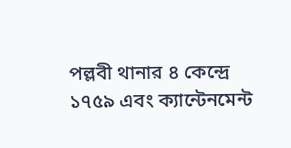পল্লবী থানার ৪ কেন্দ্রে ১৭৫৯ এবং ক্যান্টেনমেন্ট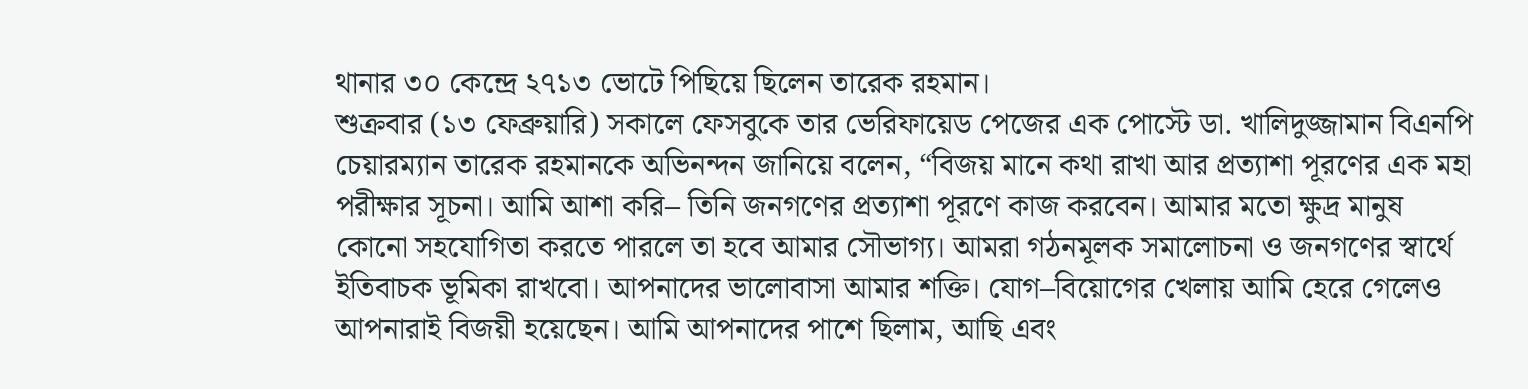থানার ৩০ কেন্দ্রে ২৭১৩ ভোটে পিছিয়ে ছিলেন তারেক রহমান।
শুক্রবার (১৩ ফেব্রুয়ারি) সকালে ফেসবুকে তার ভেরিফায়েড পেজের এক পোস্টে ডা. খালিদুজ্জামান বিএনপি চেয়ারম্যান তারেক রহমানকে অভিনন্দন জানিয়ে বলেন, “বিজয় মানে কথা রাখা আর প্রত্যাশা পূরণের এক মহা পরীক্ষার সূচনা। আমি আশা করি– তিনি জনগণের প্রত্যাশা পূরণে কাজ করবেন। আমার মতো ক্ষুদ্র মানুষ কোনো সহযোগিতা করতে পারলে তা হবে আমার সৌভাগ্য। আমরা গঠনমূলক সমালোচনা ও জনগণের স্বার্থে ইতিবাচক ভূমিকা রাখবো। আপনাদের ভালোবাসা আমার শক্তি। যোগ–বিয়োগের খেলায় আমি হেরে গেলেও আপনারাই বিজয়ী হয়েছেন। আমি আপনাদের পাশে ছিলাম, আছি এবং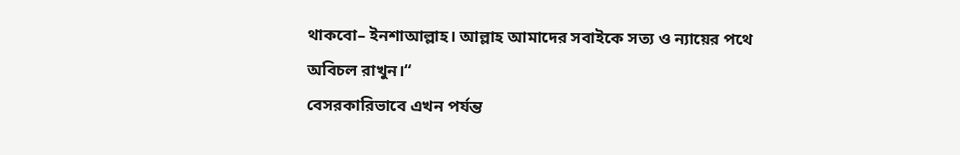থাকবো– ইনশাআল্লাহ। আল্লাহ আমাদের সবাইকে সত্য ও ন্যায়ের পথে অবিচল রাখুন।“
বেসরকারিভাবে এখন পর্যন্ত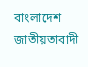বাংলাদেশ জাতীয়তাবাদী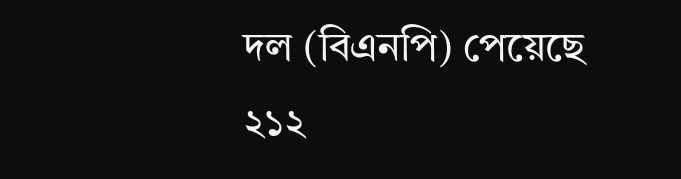দল (বিএনপি) পেয়েছে ২১২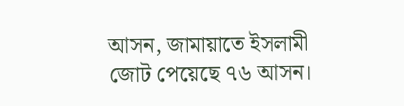আসন, জামায়াতে ইসলামী জোট পেয়েছে ৭৬ আসন।